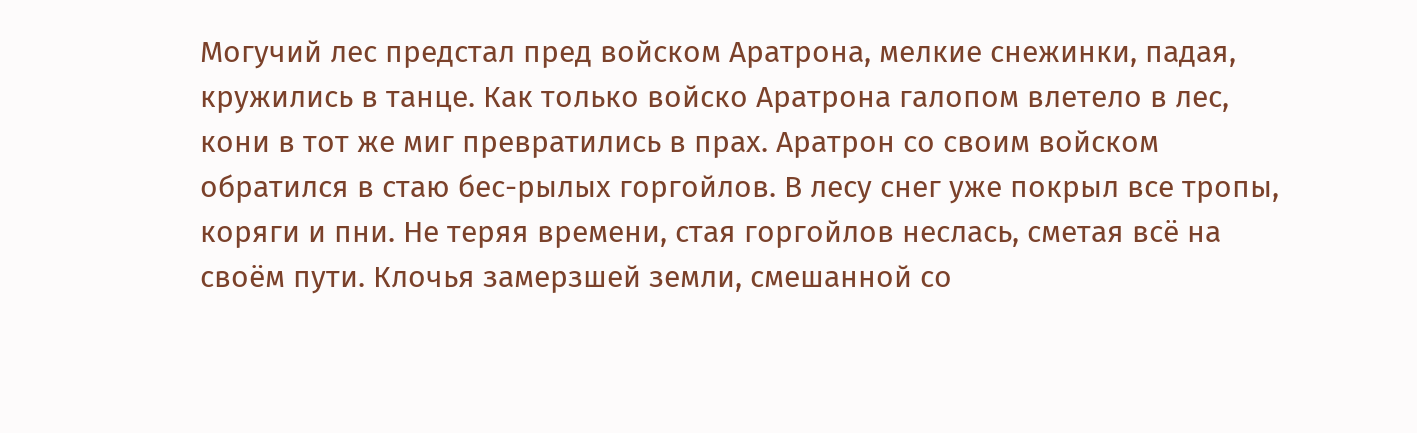Могучий лес предстал пред войском Аратрона, мелкие снежинки, падая, кружились в танце. Как только войско Аратрона галопом влетело в лес, кони в тот же миг превратились в прах. Аратрон со своим войском обратился в стаю бес-рылых горгойлов. В лесу снег уже покрыл все тропы, коряги и пни. Не теряя времени, стая горгойлов неслась, сметая всё на своём пути. Клочья замерзшей земли, смешанной со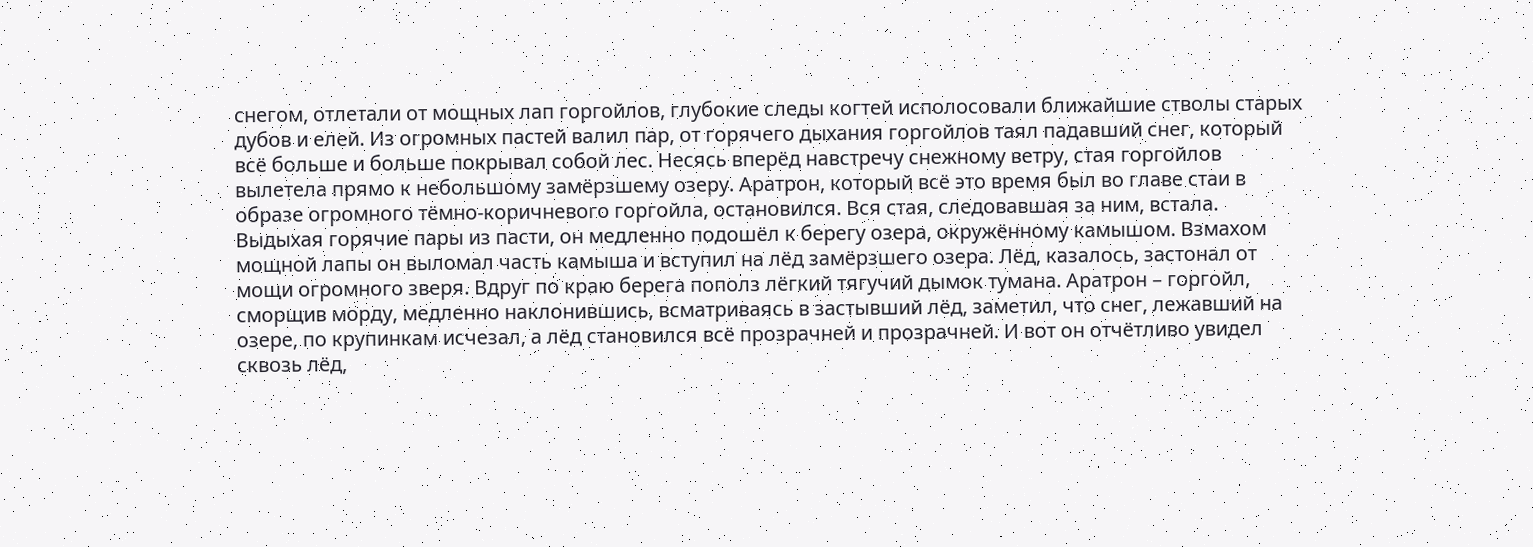снегом, отлетали от мощных лап горгойлов, глубокие следы когтей исполосовали ближайшие стволы старых дубов и елей. Из огромных пастей валил пар, от горячего дыхания горгойлов таял падавший снег, который всё больше и больше покрывал собой лес. Несясь вперёд навстречу снежному ветру, стая горгойлов вылетела прямо к небольшому замёрзшему озеру. Аратрон, который всё это время был во главе стаи в образе огромного тёмно-коричневого горгойла, остановился. Вся стая, следовавшая за ним, встала. Выдыхая горячие пары из пасти, он медленно подошёл к берегу озера, окружённому камышом. Взмахом мощной лапы он выломал часть камыша и вступил на лёд замёрзшего озера. Лёд, казалось, застонал от мощи огромного зверя. Вдруг по краю берега пополз лёгкий тягучий дымок тумана. Аратрон – горгойл, сморщив морду, медленно наклонившись, всматриваясь в застывший лёд, заметил, что снег, лежавший на озере, по крупинкам исчезал, а лёд становился всё прозрачней и прозрачней. И вот он отчётливо увидел сквозь лёд,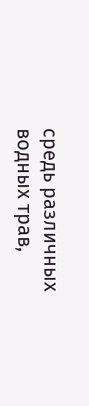средь различных водных трав,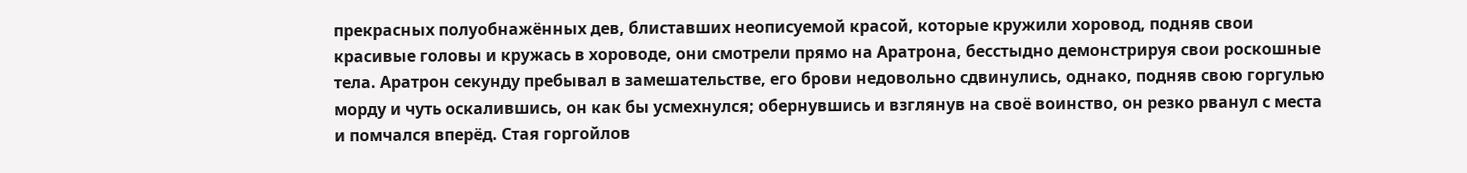прекрасных полуобнажённых дев, блиставших неописуемой красой, которые кружили хоровод, подняв свои красивые головы и кружась в хороводе, они смотрели прямо на Аратрона, бесстыдно демонстрируя свои роскошные тела. Аратрон секунду пребывал в замешательстве, его брови недовольно сдвинулись, однако, подняв свою горгулью морду и чуть оскалившись, он как бы усмехнулся; обернувшись и взглянув на своё воинство, он резко рванул с места и помчался вперёд. Стая горгойлов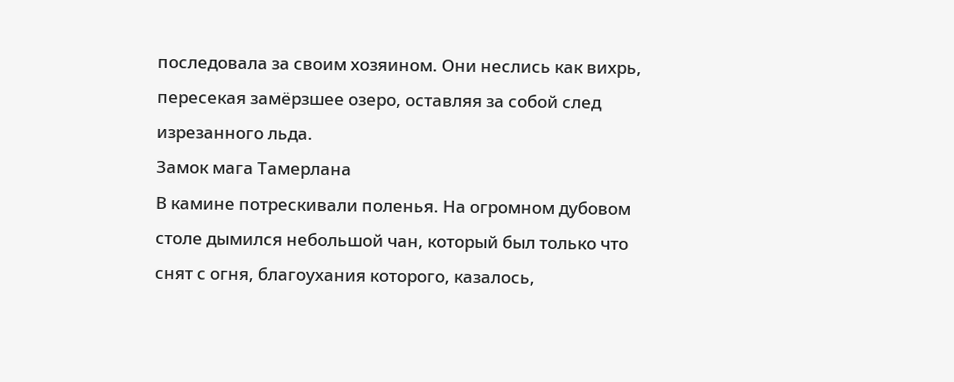последовала за своим хозяином. Они неслись как вихрь, пересекая замёрзшее озеро, оставляя за собой след изрезанного льда.
Замок мага Тамерлана
В камине потрескивали поленья. На огромном дубовом столе дымился небольшой чан, который был только что снят с огня, благоухания которого, казалось,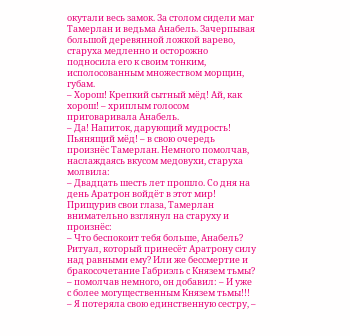окутали весь замок. За столом сидели маг Тамерлан и ведьма Анабель. Зачерпывая большой деревянной ложкой варево, старуха медленно и осторожно подносила его к своим тонким, исполосованным множеством морщин, губам.
– Хорош! Крепкий сытный мёд! Ай, как хорош! – хриплым голосом приговаривала Анабель.
– Да! Напиток, дарующий мудрость! Пьянящий мёд! – в свою очередь произнёс Тамерлан. Немного помолчав, наслаждаясь вкусом медовухи, старуха молвила:
– Двадцать шесть лет прошло. Со дня на день Аратрон войдёт в этот мир!
Прищурив свои глаза, Тамерлан внимательно взглянул на старуху и произнёс:
– Что беспокоит тебя больше, Анабель? Ритуал, который принесёт Аратрону силу над равными ему? Или же бессмертие и бракосочетание Габриэль с Князем тьмы? – помолчав немного, он добавил: – И уже с более могущественным Князем тьмы!!!
– Я потеряла свою единственную сестру, –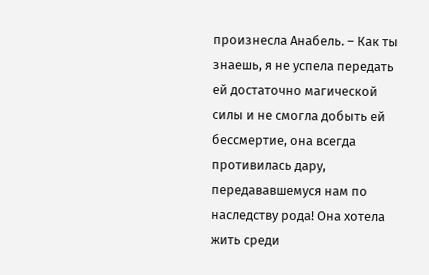произнесла Анабель. – Как ты знаешь, я не успела передать ей достаточно магической силы и не смогла добыть ей бессмертие, она всегда противилась дару, передававшемуся нам по наследству рода! Она хотела жить среди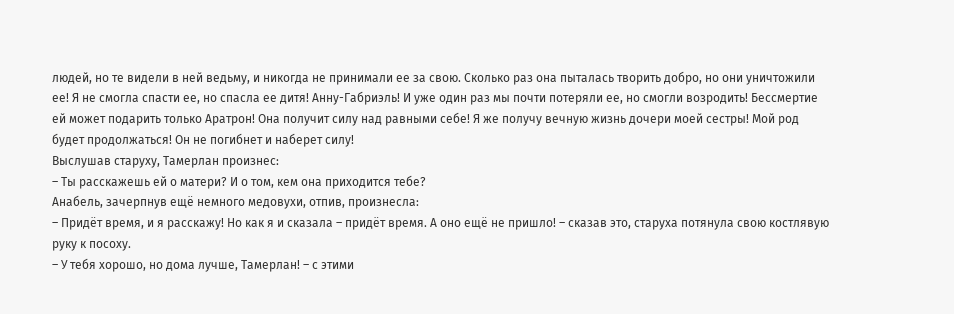людей, но те видели в ней ведьму, и никогда не принимали ее за свою. Сколько раз она пыталась творить добро, но они уничтожили ее! Я не смогла спасти ее, но спасла ее дитя! Анну-Габриэль! И уже один раз мы почти потеряли ее, но смогли возродить! Бессмертие ей может подарить только Аратрон! Она получит силу над равными себе! Я же получу вечную жизнь дочери моей сестры! Мой род будет продолжаться! Он не погибнет и наберет силу!
Выслушав старуху, Тамерлан произнес:
– Ты расскажешь ей о матери? И о том, кем она приходится тебе?
Анабель, зачерпнув ещё немного медовухи, отпив, произнесла:
– Придёт время, и я расскажу! Но как я и сказала – придёт время. А оно ещё не пришло! – сказав это, старуха потянула свою костлявую руку к посоху.
– У тебя хорошо, но дома лучше, Тамерлан! – с этими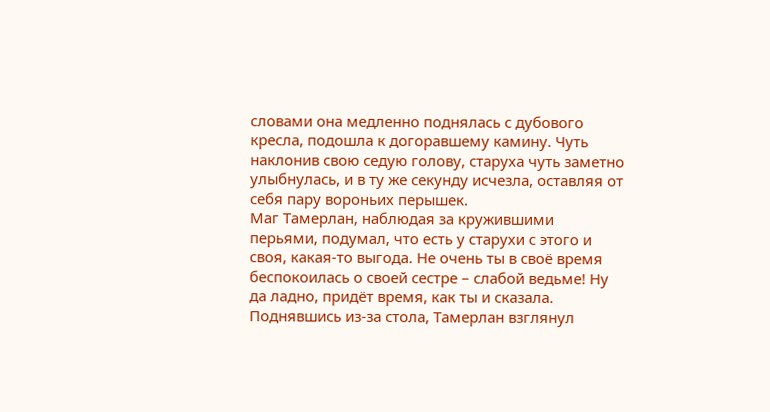словами она медленно поднялась с дубового кресла, подошла к догоравшему камину. Чуть наклонив свою седую голову, старуха чуть заметно улыбнулась, и в ту же секунду исчезла, оставляя от себя пару вороньих перышек.
Маг Тамерлан, наблюдая за кружившими перьями, подумал, что есть у старухи с этого и своя, какая-то выгода. Не очень ты в своё время беспокоилась о своей сестре – слабой ведьме! Ну да ладно, придёт время, как ты и сказала. Поднявшись из-за стола, Тамерлан взглянул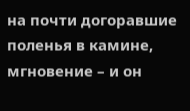на почти догоравшие поленья в камине, мгновение – и он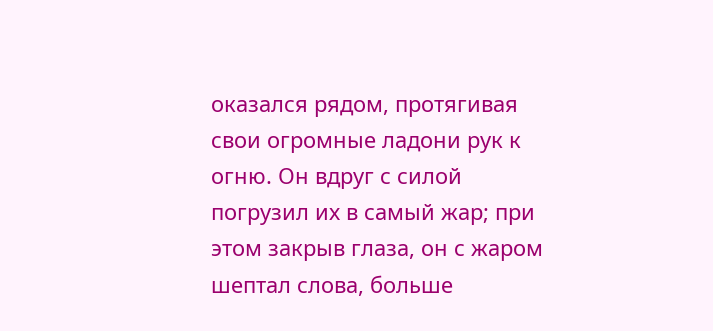оказался рядом, протягивая свои огромные ладони рук к огню. Он вдруг с силой погрузил их в самый жар; при этом закрыв глаза, он с жаром шептал слова, больше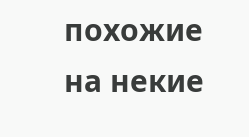похожие на некие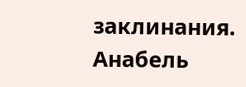заклинания.
Анабель